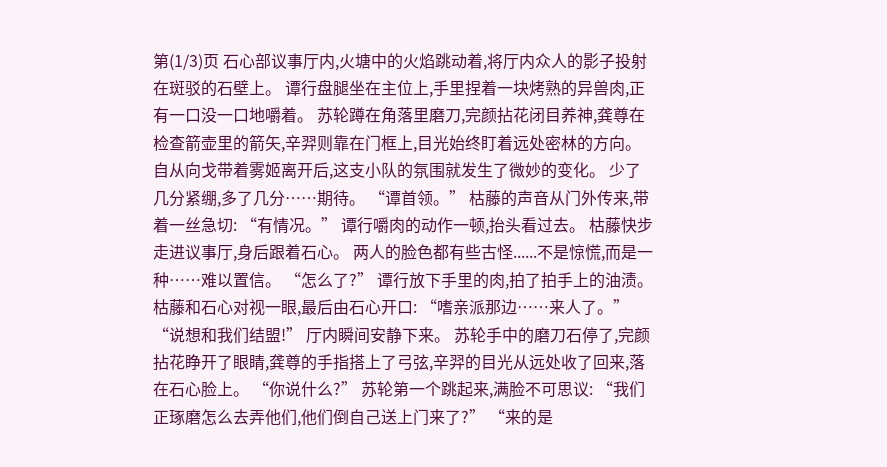第(1/3)页 石心部议事厅内,火塘中的火焰跳动着,将厅内众人的影子投射在斑驳的石壁上。 谭行盘腿坐在主位上,手里捏着一块烤熟的异兽肉,正有一口没一口地嚼着。 苏轮蹲在角落里磨刀,完颜拈花闭目养神,龚尊在检查箭壶里的箭矢,辛羿则靠在门框上,目光始终盯着远处密林的方向。 自从向戈带着雾姬离开后,这支小队的氛围就发生了微妙的变化。 少了几分紧绷,多了几分……期待。 “谭首领。” 枯藤的声音从门外传来,带着一丝急切: “有情况。” 谭行嚼肉的动作一顿,抬头看过去。 枯藤快步走进议事厅,身后跟着石心。 两人的脸色都有些古怪......不是惊慌,而是一种……难以置信。 “怎么了?” 谭行放下手里的肉,拍了拍手上的油渍。 枯藤和石心对视一眼,最后由石心开口: “嗜亲派那边……来人了。” “说想和我们结盟!” 厅内瞬间安静下来。 苏轮手中的磨刀石停了,完颜拈花睁开了眼睛,龚尊的手指搭上了弓弦,辛羿的目光从远处收了回来,落在石心脸上。 “你说什么?” 苏轮第一个跳起来,满脸不可思议: “我们正琢磨怎么去弄他们,他们倒自己送上门来了?” “来的是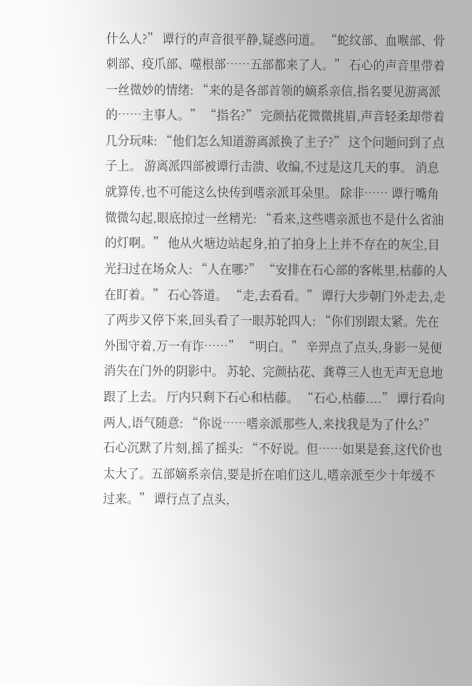什么人?” 谭行的声音很平静,疑惑问道。 “蛇纹部、血喉部、骨刺部、疫爪部、噬根部……五部都来了人。” 石心的声音里带着一丝微妙的情绪: “来的是各部首领的嫡系亲信,指名要见游离派的……主事人。” “指名?” 完颜拈花微微挑眉,声音轻柔却带着几分玩味: “他们怎么知道游离派换了主子?” 这个问题问到了点子上。 游离派四部被谭行击溃、收编,不过是这几天的事。 消息就算传,也不可能这么快传到嗜亲派耳朵里。 除非…… 谭行嘴角微微勾起,眼底掠过一丝精光: “看来,这些嗜亲派也不是什么省油的灯啊。” 他从火塘边站起身,拍了拍身上上并不存在的灰尘,目光扫过在场众人: “人在哪?” “安排在石心部的客帐里,枯藤的人在盯着。” 石心答道。 “走,去看看。” 谭行大步朝门外走去,走了两步又停下来,回头看了一眼苏轮四人: “你们别跟太紧。先在外围守着,万一有诈……” “明白。” 辛羿点了点头,身影一晃便消失在门外的阴影中。 苏轮、完颜拈花、龚尊三人也无声无息地跟了上去。 厅内只剩下石心和枯藤。 “石心,枯藤....” 谭行看向两人,语气随意: “你说……嗜亲派那些人,来找我是为了什么?” 石心沉默了片刻,摇了摇头: “不好说。但……如果是套,这代价也太大了。五部嫡系亲信,要是折在咱们这儿,嗜亲派至少十年缓不过来。” 谭行点了点头,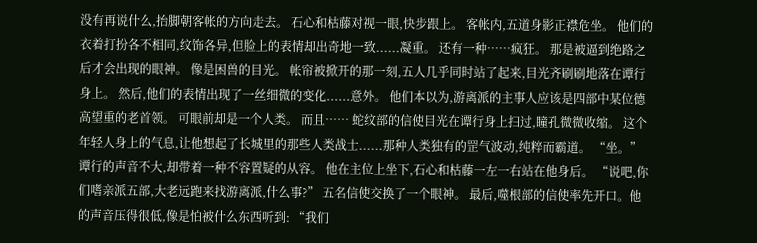没有再说什么,抬脚朝客帐的方向走去。 石心和枯藤对视一眼,快步跟上。 客帐内,五道身影正襟危坐。 他们的衣着打扮各不相同,纹饰各异,但脸上的表情却出奇地一致......凝重。 还有一种……疯狂。 那是被逼到绝路之后才会出现的眼神。 像是困兽的目光。 帐帘被掀开的那一刻,五人几乎同时站了起来,目光齐刷刷地落在谭行身上。 然后,他们的表情出现了一丝细微的变化......意外。 他们本以为,游离派的主事人应该是四部中某位德高望重的老首领。 可眼前却是一个人类。 而且…… 蛇纹部的信使目光在谭行身上扫过,瞳孔微微收缩。 这个年轻人身上的气息,让他想起了长城里的那些人类战士......那种人类独有的罡气波动,纯粹而霸道。 “坐。” 谭行的声音不大,却带着一种不容置疑的从容。 他在主位上坐下,石心和枯藤一左一右站在他身后。 “说吧,你们嗜亲派五部,大老远跑来找游离派,什么事?” 五名信使交换了一个眼神。 最后,噬根部的信使率先开口。他的声音压得很低,像是怕被什么东西听到: “我们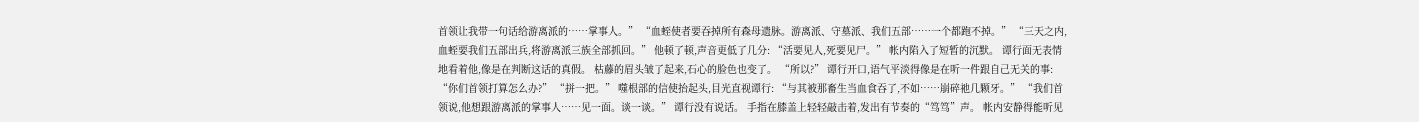首领让我带一句话给游离派的……掌事人。” “血蛭使者要吞掉所有森母遗脉。游离派、守墓派、我们五部……一个都跑不掉。” “三天之内,血蛭要我们五部出兵,将游离派三族全部抓回。” 他顿了顿,声音更低了几分: “活要见人,死要见尸。” 帐内陷入了短暂的沉默。 谭行面无表情地看着他,像是在判断这话的真假。 枯藤的眉头皱了起来,石心的脸色也变了。 “所以?” 谭行开口,语气平淡得像是在听一件跟自己无关的事: “你们首领打算怎么办?” “拼一把。” 噬根部的信使抬起头,目光直视谭行: “与其被那畜生当血食吞了,不如……崩碎祂几颗牙。” “我们首领说,他想跟游离派的掌事人……见一面。谈一谈。” 谭行没有说话。 手指在膝盖上轻轻敲击着,发出有节奏的“笃笃”声。 帐内安静得能听见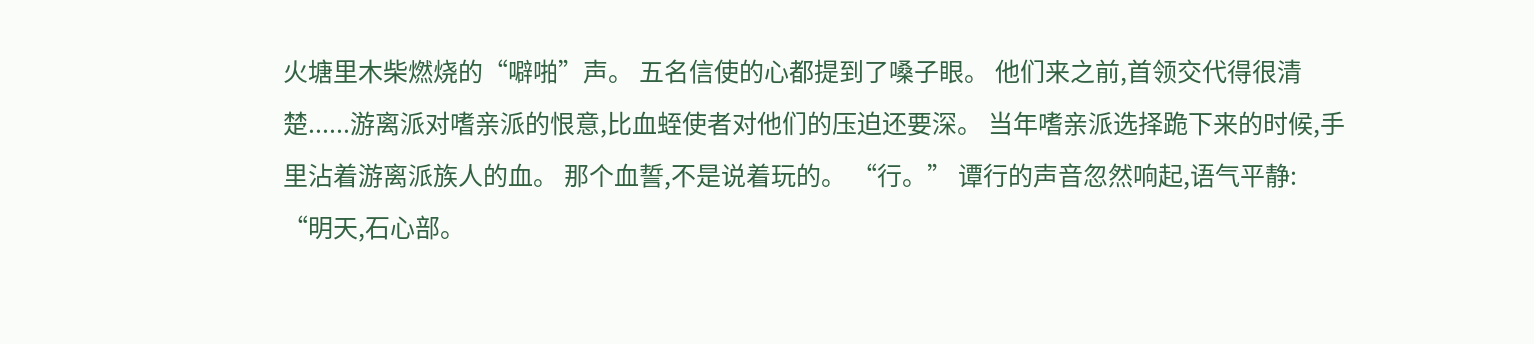火塘里木柴燃烧的“噼啪”声。 五名信使的心都提到了嗓子眼。 他们来之前,首领交代得很清楚......游离派对嗜亲派的恨意,比血蛭使者对他们的压迫还要深。 当年嗜亲派选择跪下来的时候,手里沾着游离派族人的血。 那个血誓,不是说着玩的。 “行。” 谭行的声音忽然响起,语气平静: “明天,石心部。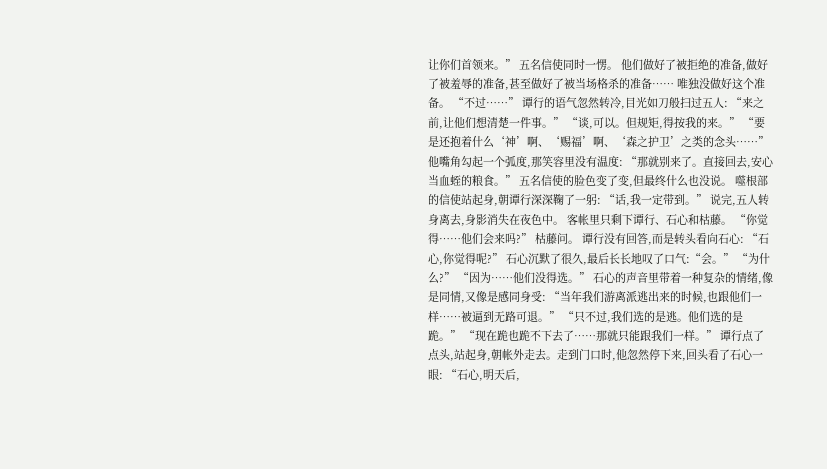让你们首领来。” 五名信使同时一愣。 他们做好了被拒绝的准备,做好了被羞辱的准备,甚至做好了被当场格杀的准备…… 唯独没做好这个准备。 “不过……” 谭行的语气忽然转冷,目光如刀般扫过五人: “来之前,让他们想清楚一件事。” “谈,可以。但规矩,得按我的来。” “要是还抱着什么‘神’啊、‘赐福’啊、‘森之护卫’之类的念头……” 他嘴角勾起一个弧度,那笑容里没有温度: “那就别来了。直接回去,安心当血蛭的粮食。” 五名信使的脸色变了变,但最终什么也没说。 噬根部的信使站起身,朝谭行深深鞠了一躬: “话,我一定带到。” 说完,五人转身离去,身影消失在夜色中。 客帐里只剩下谭行、石心和枯藤。 “你觉得……他们会来吗?” 枯藤问。 谭行没有回答,而是转头看向石心: “石心,你觉得呢?” 石心沉默了很久,最后长长地叹了口气:“会。” “为什么?” “因为……他们没得选。” 石心的声音里带着一种复杂的情绪,像是同情,又像是感同身受: “当年我们游离派逃出来的时候,也跟他们一样……被逼到无路可退。” “只不过,我们选的是逃。他们选的是跪。” “现在跪也跪不下去了……那就只能跟我们一样。” 谭行点了点头,站起身,朝帐外走去。走到门口时,他忽然停下来,回头看了石心一眼: “石心,明天后,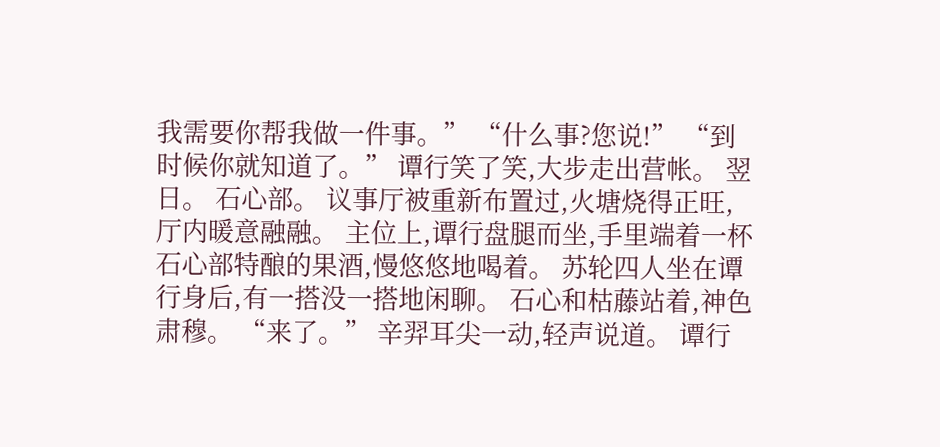我需要你帮我做一件事。” “什么事?您说!” “到时候你就知道了。” 谭行笑了笑,大步走出营帐。 翌日。 石心部。 议事厅被重新布置过,火塘烧得正旺,厅内暖意融融。 主位上,谭行盘腿而坐,手里端着一杯石心部特酿的果酒,慢悠悠地喝着。 苏轮四人坐在谭行身后,有一搭没一搭地闲聊。 石心和枯藤站着,神色肃穆。 “来了。” 辛羿耳尖一动,轻声说道。 谭行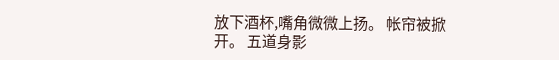放下酒杯,嘴角微微上扬。 帐帘被掀开。 五道身影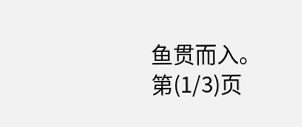鱼贯而入。 第(1/3)页